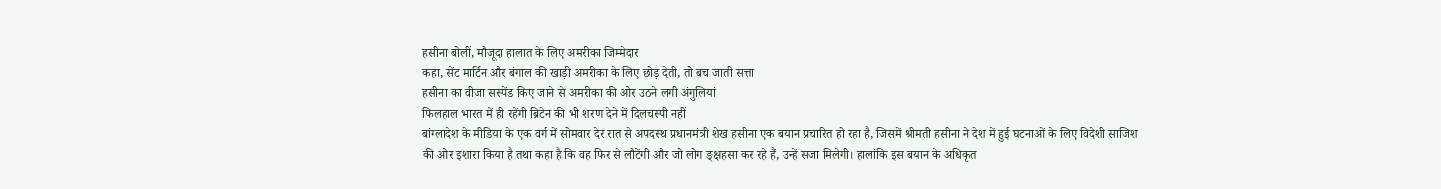हसीना बोलीं, मौजूदा हालात के लिए अमरीका जिम्मेदार
कहा, सेंट मार्टिन और बंगाल की खाड़ी अमरीका के लिए छोड़ देती, तो बच जाती सत्ता
हसीना का वीजा सस्पेंड किए जाने से अमरीका की ओर उठने लगी अंगुलियां
फिलहाल भारत में ही रहेंगी ब्रिटेन की भी शरण देने में दिलचस्पी नहीं
बांग्लादेश के मीडिया के एक वर्ग में सोमवार देर रात से अपदस्थ प्रधानमंत्री शेख हसीना एक बयान प्रचारित हो रहा है, जिसमें श्रीमती हसीना ने देश में हुई घटनाओं के लिए विदेशी साजिश की ओर इशारा किया है तथा कहा है कि वह फिर से लौटेंगी और जो लोग ङ्क्षहसा कर रहे हैं, उन्हें सजा मिलेगी। हालांकि इस बयान के अधिकृत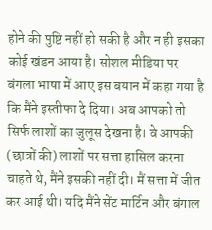होने की पुष्टि नहीं हो सकी है और न ही इसका कोई खंडन आया है। सोशल मीडिया पर बंगला भाषा में आए इस बयान में कहा गया है कि मैंने इस्तीफा दे दिया। अब आपको तो सिर्फ लाशों का जुलूस देखना है। वे आपकी (छात्रों की) लाशों पर सत्ता हासिल करना चाहते थे, मैंने इसकी नहीं दी। मैं सत्ता में जीत कर आई थी। यदि मैंने सेंट मार्टिन और बंगाल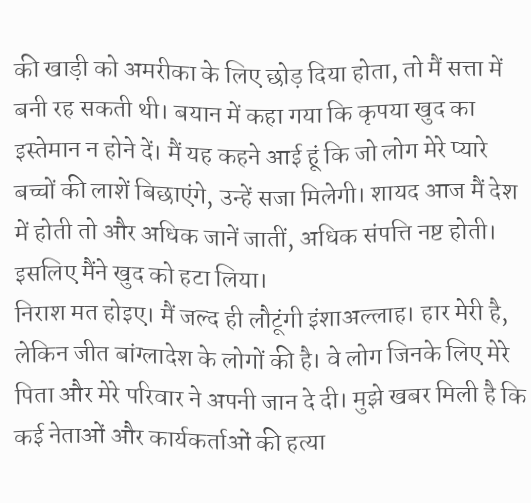की खाड़ी को अमरीका के लिए छोड़ दिया होता, तो मैं सत्ता में बनी रह सकती थी। बयान में कहा गया कि कृपया खुद का इस्तेमान न होने दें। मैं यह कहने आई हूं कि जो लोग मेरे प्यारे बच्चों की लाशें बिछाएंगे, उन्हें सजा मिलेगी। शायद आज मैं देश में होती तो और अधिक जानें जातीं, अधिक संपत्ति नष्ट होती। इसलिए मैंने खुद को हटा लिया।
निराश मत होइए। मैं जल्द ही लौटूंगी इंशाअल्लाह। हार मेरी है, लेकिन जीत बांग्लादेश के लोगों की है। वे लोग जिनके लिए मेरे पिता और मेरे परिवार ने अपनी जान दे दी। मुझे खबर मिली है कि कई नेताओं और कार्यकर्ताओं की हत्या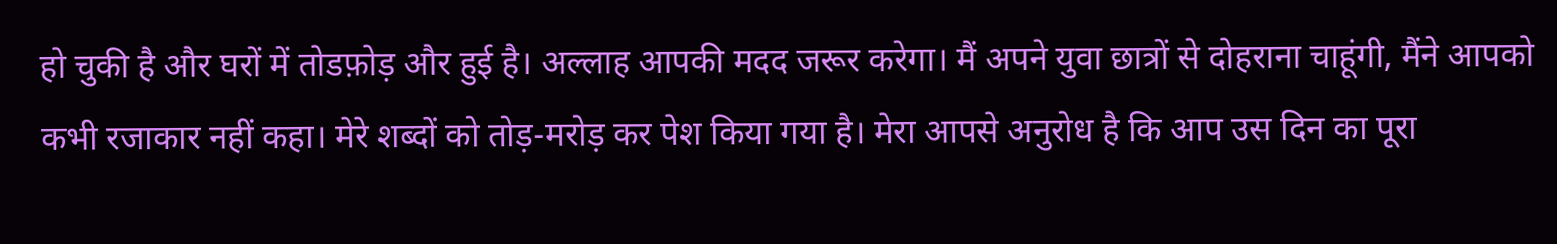हो चुकी है और घरों में तोडफ़ोड़ और हुई है। अल्लाह आपकी मदद जरूर करेगा। मैं अपने युवा छात्रों से दोहराना चाहूंगी, मैंने आपको कभी रजाकार नहीं कहा। मेरे शब्दों को तोड़-मरोड़ कर पेश किया गया है। मेरा आपसे अनुरोध है कि आप उस दिन का पूरा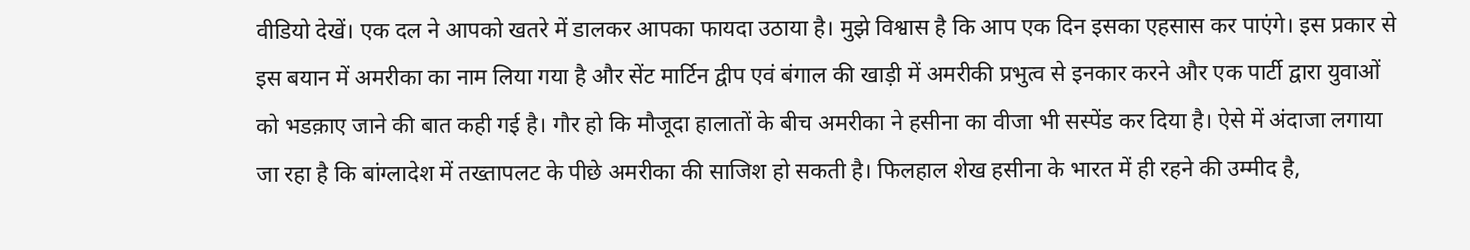वीडियो देखें। एक दल ने आपको खतरे में डालकर आपका फायदा उठाया है। मुझे विश्वास है कि आप एक दिन इसका एहसास कर पाएंगे। इस प्रकार से इस बयान में अमरीका का नाम लिया गया है और सेंट मार्टिन द्वीप एवं बंगाल की खाड़ी में अमरीकी प्रभुत्व से इनकार करने और एक पार्टी द्वारा युवाओं को भडक़ाए जाने की बात कही गई है। गौर हो कि मौजूदा हालातों के बीच अमरीका ने हसीना का वीजा भी सस्पेंड कर दिया है। ऐसे में अंदाजा लगाया जा रहा है कि बांग्लादेश में तख्तापलट के पीछे अमरीका की साजिश हो सकती है। फिलहाल शेख हसीना के भारत में ही रहने की उम्मीद है,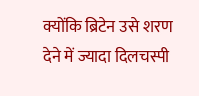क्योंकि ब्रिटेन उसे शरण देने में ज्यादा दिलचस्पी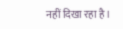नहीं दिखा रहा है।